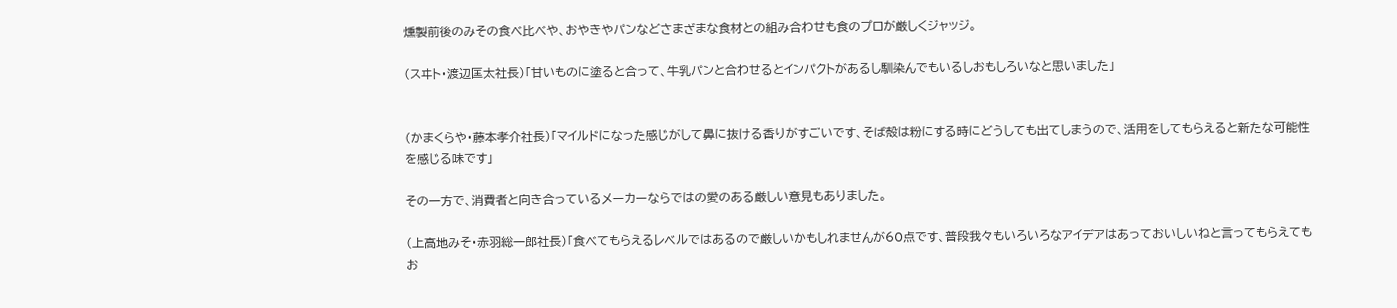燻製前後のみその食べ比べや、おやきやパンなどさまざまな食材との組み合わせも食のプロが厳しくジャッジ。

(スヰト・渡辺匡太社長)「甘いものに塗ると合って、牛乳パンと合わせるとインパクトがあるし馴染んでもいるしおもしろいなと思いました」


(かまくらや・藤本孝介社長)「マイルドになった感じがして鼻に抜ける香りがすごいです、そば殻は粉にする時にどうしても出てしまうので、活用をしてもらえると新たな可能性を感じる味です」

その一方で、消費者と向き合っているメーカーならではの愛のある厳しい意見もありました。

(上高地みそ・赤羽総一郎社長)「食べてもらえるレベルではあるので厳しいかもしれませんが60点です、普段我々もいろいろなアイデアはあっておいしいねと言ってもらえてもお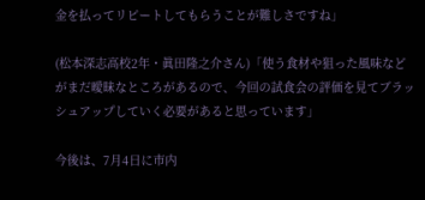金を払ってリピートしてもらうことが難しさですね」

(松本深志高校2年・眞田隆之介さん)「使う食材や狙った風味などがまだ曖昧なところがあるので、今回の試食会の評価を見てブラッシュアップしていく必要があると思っています」

今後は、7月4日に市内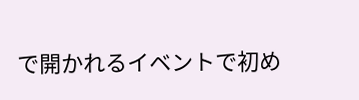で開かれるイベントで初め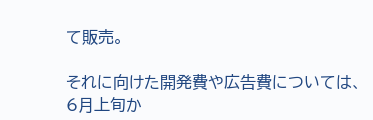て販売。

それに向けた開発費や広告費については、6月上旬か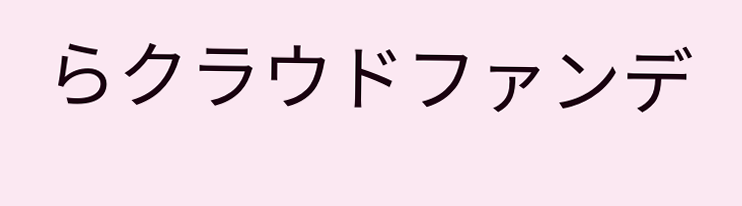らクラウドファンデ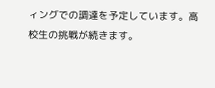ィングでの調達を予定しています。高校生の挑戦が続きます。